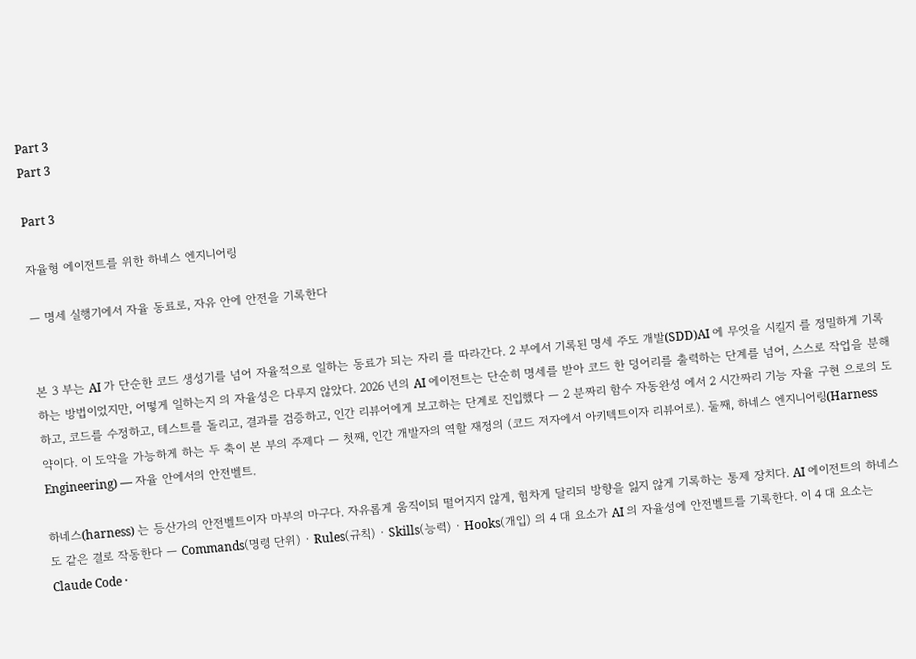Part 3
Part 3

Part 3

자율형 에이전트를 위한 하네스 엔지니어링

— 명세 실행기에서 자율 동료로, 자유 안에 안전을 기록한다


본 3 부는 AI 가 단순한 코드 생성기를 넘어 자율적으로 일하는 동료가 되는 자리 를 따라간다. 2 부에서 기록된 명세 주도 개발(SDD)AI 에 무엇을 시킬지 를 정밀하게 기록하는 방법이었지만, 어떻게 일하는지 의 자율성은 다루지 않았다. 2026 년의 AI 에이전트는 단순히 명세를 받아 코드 한 덩어리를 출력하는 단계를 넘어, 스스로 작업을 분해하고, 코드를 수정하고, 테스트를 돌리고, 결과를 검증하고, 인간 리뷰어에게 보고하는 단계로 진입했다 — 2 분짜리 함수 자동완성 에서 2 시간짜리 기능 자율 구현 으로의 도약이다. 이 도약을 가능하게 하는 두 축이 본 부의 주제다 — 첫째, 인간 개발자의 역할 재정의 (코드 저자에서 아키텍트이자 리뷰어로). 둘째, 하네스 엔지니어링(Harness Engineering) — 자율 안에서의 안전벨트.

하네스(harness) 는 등산가의 안전벨트이자 마부의 마구다. 자유롭게 움직이되 떨어지지 않게, 힘차게 달리되 방향을 잃지 않게 기록하는 통제 장치다. AI 에이전트의 하네스도 같은 결로 작동한다 — Commands(명령 단위) · Rules(규칙) · Skills(능력) · Hooks(개입) 의 4 대 요소가 AI 의 자율성에 안전벨트를 기록한다. 이 4 대 요소는 Claude Code ·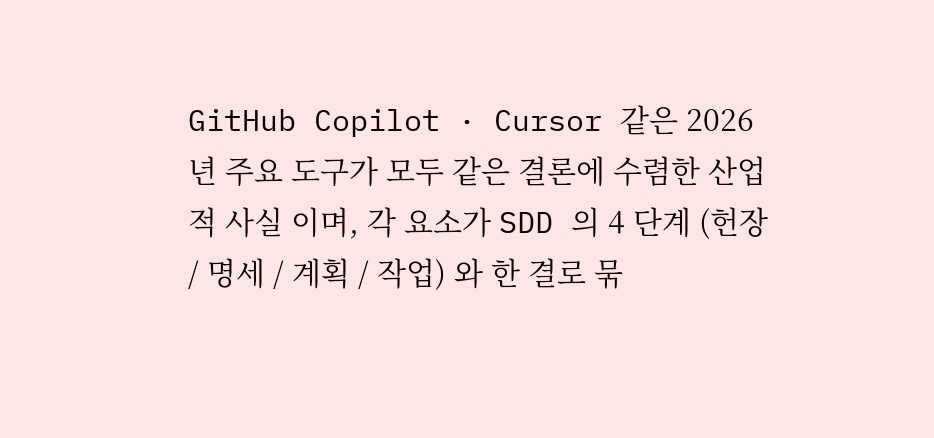GitHub Copilot · Cursor 같은 2026 년 주요 도구가 모두 같은 결론에 수렴한 산업적 사실 이며, 각 요소가 SDD 의 4 단계 (헌장 / 명세 / 계획 / 작업) 와 한 결로 묶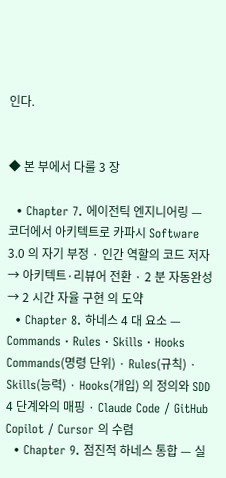인다.


◆ 본 부에서 다룰 3 장

  • Chapter 7. 에이전틱 엔지니어링 — 코더에서 아키텍트로 카파시 Software 3.0 의 자기 부정 · 인간 역할의 코드 저자 → 아키텍트·리뷰어 전환 · 2 분 자동완성 → 2 시간 자율 구현 의 도약
  • Chapter 8. 하네스 4 대 요소 — Commands · Rules · Skills · Hooks Commands(명령 단위) · Rules(규칙) · Skills(능력) · Hooks(개입) 의 정의와 SDD 4 단계와의 매핑 · Claude Code / GitHub Copilot / Cursor 의 수렴
  • Chapter 9. 점진적 하네스 통합 — 실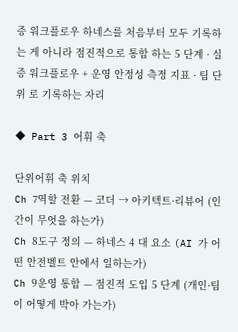증 워크플로우 하네스를 처음부터 모두 기록하는 게 아니라 점진적으로 통합 하는 5 단계 · 실증 워크플로우 + 운영 안정성 측정 지표 · 팀 단위 로 기록하는 자리

◆ Part 3 어휘 축

단위어휘 축 위치
Ch 7역할 전환 — 코더 → 아키텍트·리뷰어 (인간이 무엇을 하는가)
Ch 8도구 정의 — 하네스 4 대 요소 (AI 가 어떤 안전벨트 안에서 일하는가)
Ch 9운영 통합 — 점진적 도입 5 단계 (개인·팀이 어떻게 박아 가는가)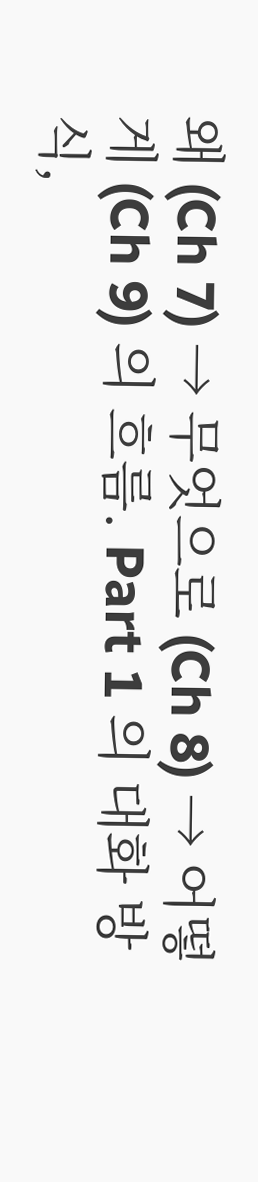왜 (Ch 7) → 무엇으로 (Ch 8) → 어떻게 (Ch 9) 의 흐름. Part 1 의 대화 방식,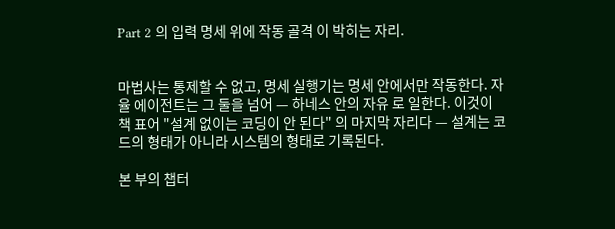Part 2 의 입력 명세 위에 작동 골격 이 박히는 자리.


마법사는 통제할 수 없고, 명세 실행기는 명세 안에서만 작동한다. 자율 에이전트는 그 둘을 넘어 — 하네스 안의 자유 로 일한다. 이것이 책 표어 "설계 없이는 코딩이 안 된다" 의 마지막 자리다 — 설계는 코드의 형태가 아니라 시스템의 형태로 기록된다.

본 부의 챕터